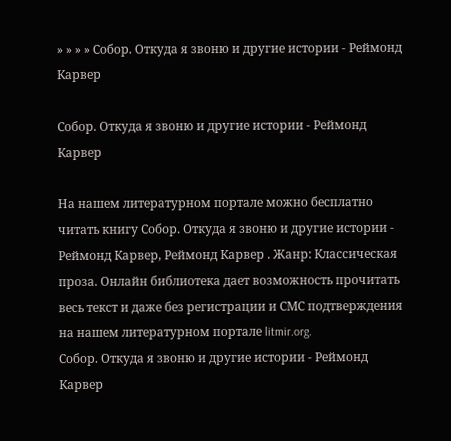» » » » Собор. Откуда я звоню и другие истории - Реймонд Карвер

Собор. Откуда я звоню и другие истории - Реймонд Карвер

На нашем литературном портале можно бесплатно читать книгу Собор. Откуда я звоню и другие истории - Реймонд Карвер, Реймонд Карвер . Жанр: Классическая проза. Онлайн библиотека дает возможность прочитать весь текст и даже без регистрации и СМС подтверждения на нашем литературном портале litmir.org.
Собор. Откуда я звоню и другие истории - Реймонд Карвер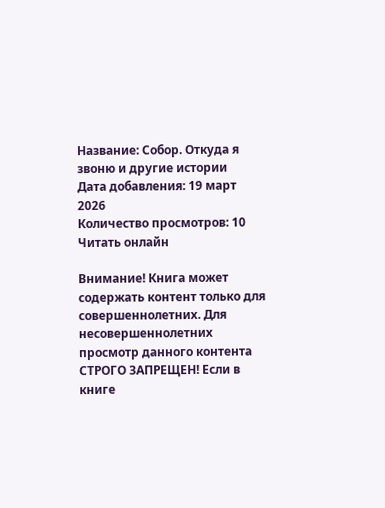Название: Собор. Откуда я звоню и другие истории
Дата добавления: 19 март 2026
Количество просмотров: 10
Читать онлайн

Внимание! Книга может содержать контент только для совершеннолетних. Для несовершеннолетних просмотр данного контента СТРОГО ЗАПРЕЩЕН! Если в книге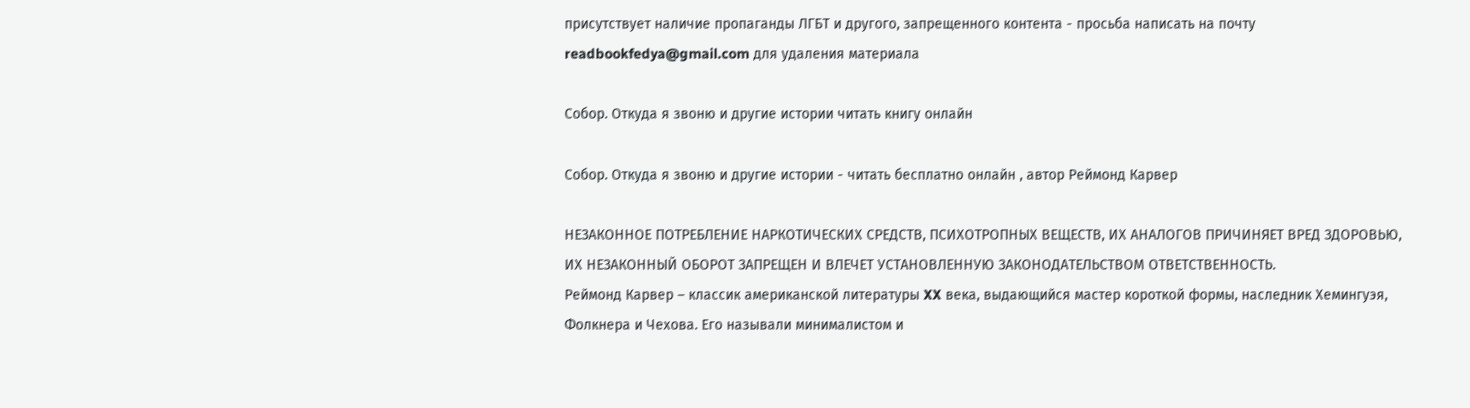присутствует наличие пропаганды ЛГБТ и другого, запрещенного контента - просьба написать на почту readbookfedya@gmail.com для удаления материала

Собор. Откуда я звоню и другие истории читать книгу онлайн

Собор. Откуда я звоню и другие истории - читать бесплатно онлайн , автор Реймонд Карвер

НЕЗАКОННОЕ ПОТРЕБЛЕНИЕ НАРКОТИЧЕСКИХ СРЕДСТВ, ПСИХОТРОПНЫХ ВЕЩЕСТВ, ИХ АНАЛОГОВ ПРИЧИНЯЕТ ВРЕД ЗДОРОВЬЮ, ИХ НЕЗАКОННЫЙ ОБОРОТ ЗАПРЕЩЕН И ВЛЕЧЕТ УСТАНОВЛЕННУЮ ЗАКОНОДАТЕЛЬСТВОМ ОТВЕТСТВЕННОСТЬ.
Реймонд Карвер – классик американской литературы XX века, выдающийся мастер короткой формы, наследник Хемингуэя, Фолкнера и Чехова. Его называли минималистом и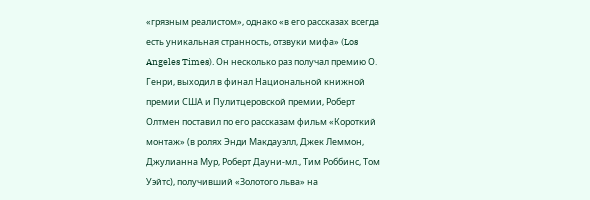«грязным реалистом», однако «в его рассказах всегда есть уникальная странность, отзвуки мифа» (Los Angeles Times). Он несколько раз получал премию О. Генри, выходил в финал Национальной книжной премии США и Пулитцеровской премии, Роберт Олтмен поставил по его рассказам фильм «Короткий монтаж» (в ролях Энди Макдауэлл, Джек Леммон, Джулианна Мур, Роберт Дауни-мл., Тим Роббинс, Том Уэйтс), получивший «Золотого льва» на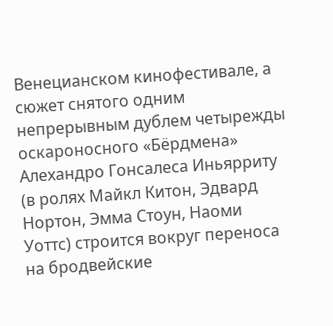Венецианском кинофестивале, а сюжет снятого одним непрерывным дублем четырежды оскароносного «Бёрдмена» Алехандро Гонсалеса Иньярриту (в ролях Майкл Китон, Эдвард Нортон, Эмма Стоун, Наоми Уоттс) строится вокруг переноса на бродвейские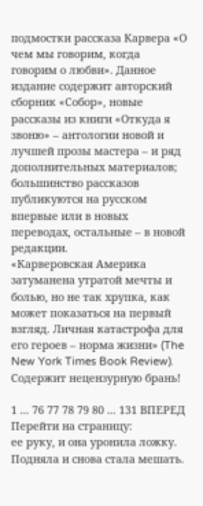подмостки рассказа Карвера «О чем мы говорим, когда говорим о любви». Данное издание содержит авторский сборник «Собор», новые рассказы из книги «Откуда я звоню» – антологии новой и лучшей прозы мастера – и ряд дополнительных материалов; большинство рассказов публикуются на русском впервые или в новых переводах, остальные – в новой редакции.
«Карверовская Америка затуманена утратой мечты и болью, но не так хрупка, как может показаться на первый взгляд. Личная катастрофа для его героев – норма жизни» (The New York Times Book Review).
Содержит нецензурную брань!

1 ... 76 77 78 79 80 ... 131 ВПЕРЕД
Перейти на страницу:
ее руку, и она уронила ложку. Подняла и снова стала мешать.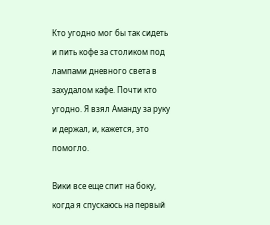Кто угодно мог бы так сидеть и пить кофе за столиком под лампами дневного света в захудалом кафе. Почти кто угодно. Я взял Аманду за руку и держал, и, кажется, это помогло.

Вики все еще спит на боку, когда я спускаюсь на первый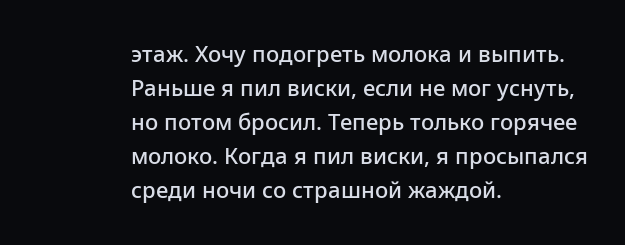этаж. Хочу подогреть молока и выпить. Раньше я пил виски, если не мог уснуть, но потом бросил. Теперь только горячее молоко. Когда я пил виски, я просыпался среди ночи со страшной жаждой.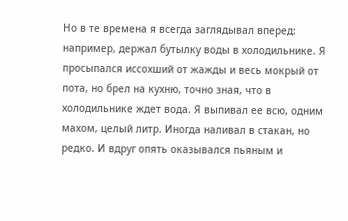Но в те времена я всегда заглядывал вперед: например, держал бутылку воды в холодильнике. Я просыпался иссохший от жажды и весь мокрый от пота, но брел на кухню, точно зная, что в холодильнике ждет вода. Я выпивал ее всю, одним махом, целый литр. Иногда наливал в стакан, но редко. И вдруг опять оказывался пьяным и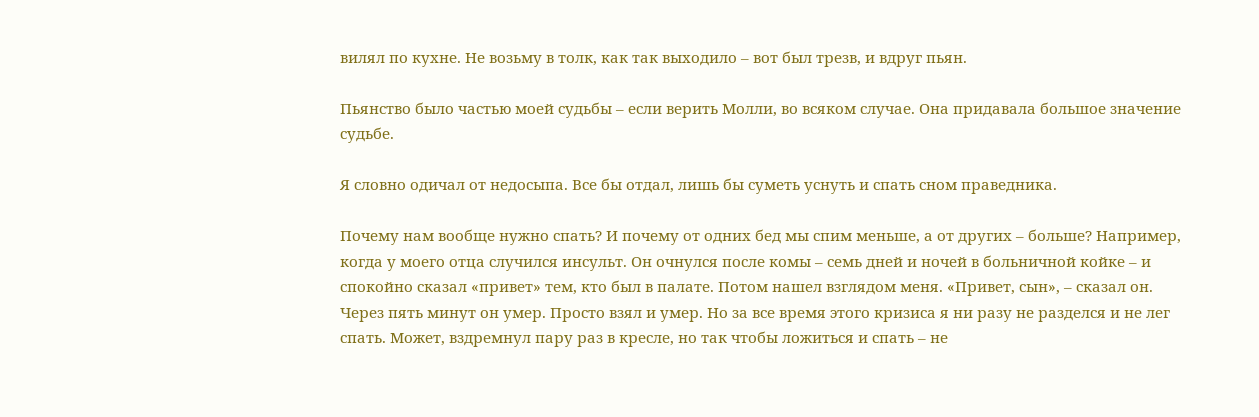вилял по кухне. Не возьму в толк, как так выходило – вот был трезв, и вдруг пьян.

Пьянство было частью моей судьбы – если верить Молли, во всяком случае. Она придавала большое значение судьбе.

Я словно одичал от недосыпа. Все бы отдал, лишь бы суметь уснуть и спать сном праведника.

Почему нам вообще нужно спать? И почему от одних бед мы спим меньше, а от других – больше? Например, когда у моего отца случился инсульт. Он очнулся после комы – семь дней и ночей в больничной койке – и спокойно сказал «привет» тем, кто был в палате. Потом нашел взглядом меня. «Привет, сын», – сказал он. Через пять минут он умер. Просто взял и умер. Но за все время этого кризиса я ни разу не разделся и не лег спать. Может, вздремнул пару раз в кресле, но так чтобы ложиться и спать – не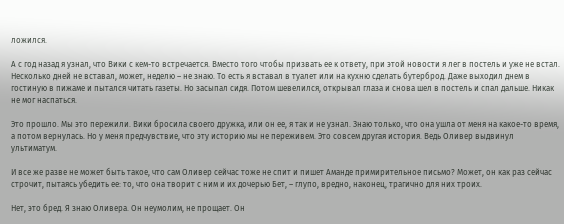ложился.

А с год назад я узнал, что Вики с кем-то встречается. Вместо того чтобы призвать ее к ответу, при этой новости я лег в постель и уже не встал. Несколько дней не вставал, может, неделю – не знаю. То есть я вставал в туалет или на кухню сделать бутерброд. Даже выходил днем в гостиную в пижаме и пытался читать газеты. Но засыпал сидя. Потом шевелился, открывал глаза и снова шел в постель и спал дальше. Никак не мог наспаться.

Это прошло. Мы это пережили. Вики бросила своего дружка, или он ее, я так и не узнал. Знаю только, что она ушла от меня на какое-то время, а потом вернулась. Но у меня предчувствие, что эту историю мы не переживем. Это совсем другая история. Ведь Оливер выдвинул ультиматум.

И все же разве не может быть такое, что сам Оливер сейчас тоже не спит и пишет Аманде примирительное письмо? Может, он как раз сейчас строчит, пытаясь убедить ее: то, что она творит с ним и их дочерью Бет, – глупо, вредно, наконец, трагично для них троих.

Нет, это бред. Я знаю Оливера. Он неумолим, не прощает. Он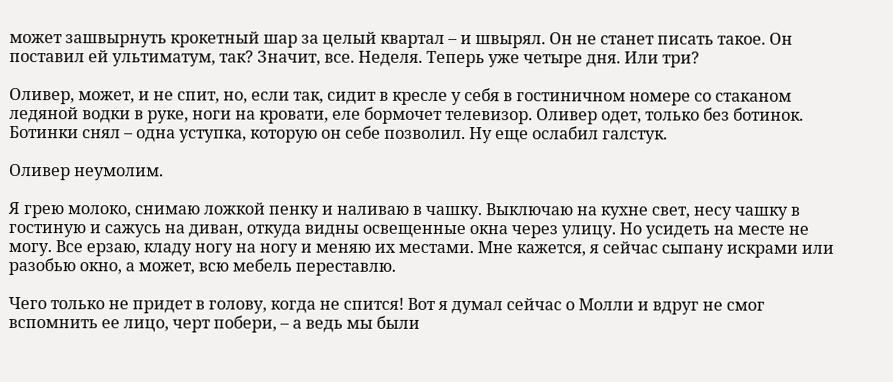может зашвырнуть крокетный шар за целый квартал – и швырял. Он не станет писать такое. Он поставил ей ультиматум, так? Значит, все. Неделя. Теперь уже четыре дня. Или три?

Оливер, может, и не спит, но, если так, сидит в кресле у себя в гостиничном номере со стаканом ледяной водки в руке, ноги на кровати, еле бормочет телевизор. Оливер одет, только без ботинок. Ботинки снял – одна уступка, которую он себе позволил. Ну еще ослабил галстук.

Оливер неумолим.

Я грею молоко, снимаю ложкой пенку и наливаю в чашку. Выключаю на кухне свет, несу чашку в гостиную и сажусь на диван, откуда видны освещенные окна через улицу. Но усидеть на месте не могу. Все ерзаю, кладу ногу на ногу и меняю их местами. Мне кажется, я сейчас сыпану искрами или разобью окно, а может, всю мебель переставлю.

Чего только не придет в голову, когда не спится! Вот я думал сейчас о Молли и вдруг не смог вспомнить ее лицо, черт побери, – а ведь мы были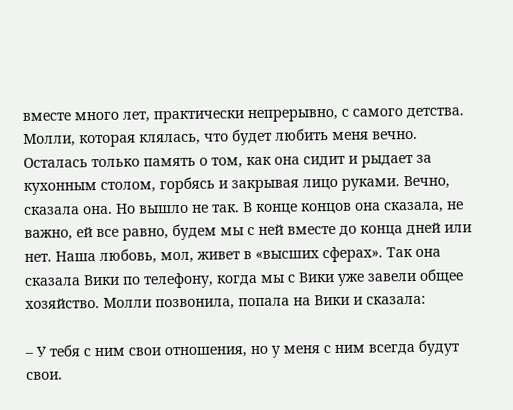вместе много лет, практически непрерывно, с самого детства. Молли, которая клялась, что будет любить меня вечно. Осталась только память о том, как она сидит и рыдает за кухонным столом, горбясь и закрывая лицо руками. Вечно, сказала она. Но вышло не так. В конце концов она сказала, не важно, ей все равно, будем мы с ней вместе до конца дней или нет. Наша любовь, мол, живет в «высших сферах». Так она сказала Вики по телефону, когда мы с Вики уже завели общее хозяйство. Молли позвонила, попала на Вики и сказала:

– У тебя с ним свои отношения, но у меня с ним всегда будут свои.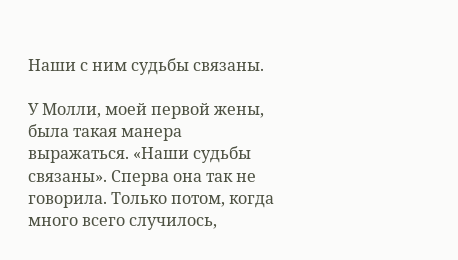Наши с ним судьбы связаны.

У Молли, моей первой жены, была такая манера выражаться. «Наши судьбы связаны». Сперва она так не говорила. Только потом, когда много всего случилось,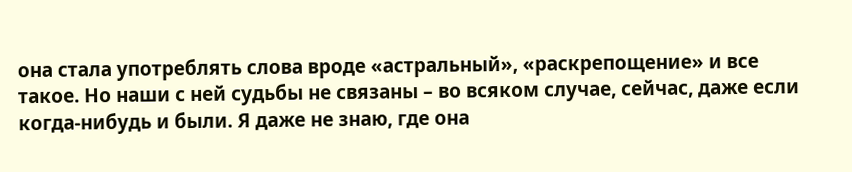она стала употреблять слова вроде «астральный», «раскрепощение» и все такое. Но наши с ней судьбы не связаны – во всяком случае, сейчас, даже если когда-нибудь и были. Я даже не знаю, где она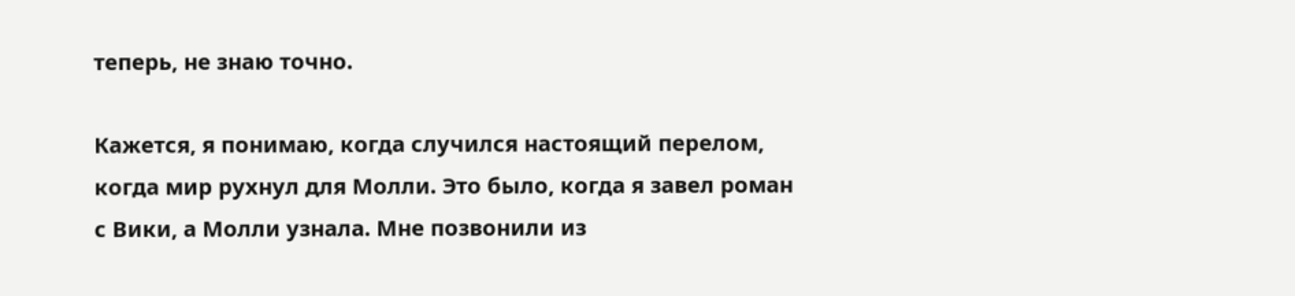теперь, не знаю точно.

Кажется, я понимаю, когда случился настоящий перелом, когда мир рухнул для Молли. Это было, когда я завел роман с Вики, а Молли узнала. Мне позвонили из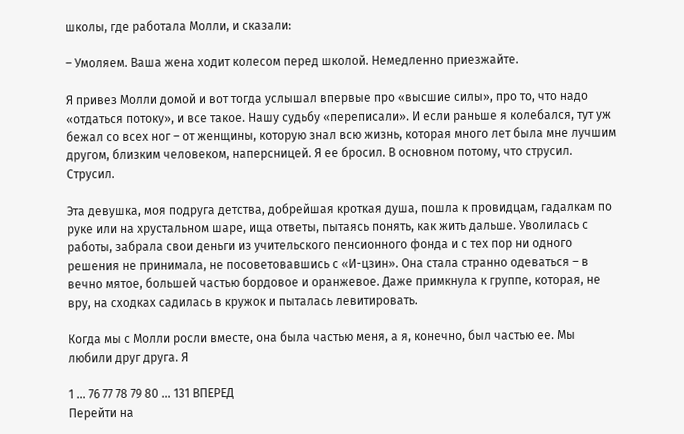школы, где работала Молли, и сказали:

– Умоляем. Ваша жена ходит колесом перед школой. Немедленно приезжайте.

Я привез Молли домой и вот тогда услышал впервые про «высшие силы», про то, что надо «отдаться потоку», и все такое. Нашу судьбу «переписали». И если раньше я колебался, тут уж бежал со всех ног – от женщины, которую знал всю жизнь, которая много лет была мне лучшим другом, близким человеком, наперсницей. Я ее бросил. В основном потому, что струсил. Струсил.

Эта девушка, моя подруга детства, добрейшая кроткая душа, пошла к провидцам, гадалкам по руке или на хрустальном шаре, ища ответы, пытаясь понять, как жить дальше. Уволилась с работы, забрала свои деньги из учительского пенсионного фонда и с тех пор ни одного решения не принимала, не посоветовавшись с «И-цзин». Она стала странно одеваться – в вечно мятое, большей частью бордовое и оранжевое. Даже примкнула к группе, которая, не вру, на сходках садилась в кружок и пыталась левитировать.

Когда мы с Молли росли вместе, она была частью меня, а я, конечно, был частью ее. Мы любили друг друга. Я

1 ... 76 77 78 79 80 ... 131 ВПЕРЕД
Перейти на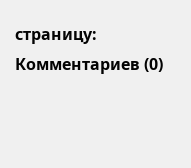страницу:
Комментариев (0)